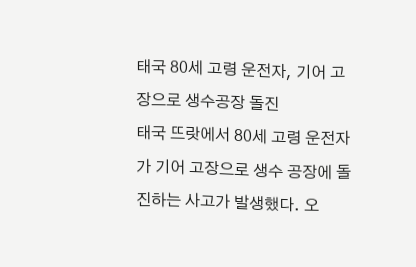태국 80세 고령 운전자, 기어 고장으로 생수공장 돌진
태국 뜨랏에서 80세 고령 운전자가 기어 고장으로 생수 공장에 돌진하는 사고가 발생했다. 오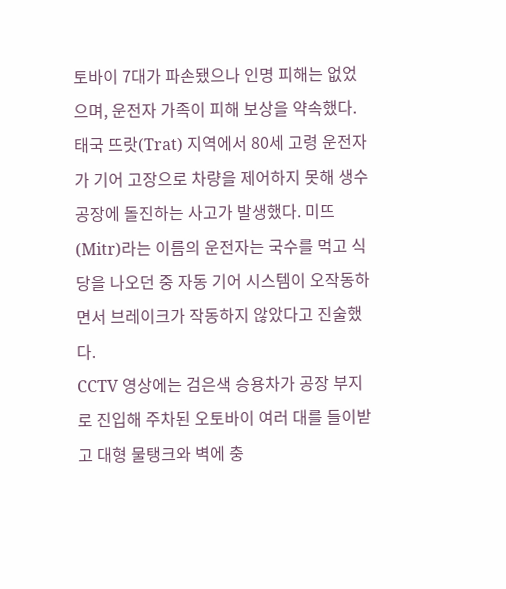토바이 7대가 파손됐으나 인명 피해는 없었으며, 운전자 가족이 피해 보상을 약속했다.
태국 뜨랏(Trat) 지역에서 80세 고령 운전자가 기어 고장으로 차량을 제어하지 못해 생수 공장에 돌진하는 사고가 발생했다. 미뜨(Mitr)라는 이름의 운전자는 국수를 먹고 식당을 나오던 중 자동 기어 시스템이 오작동하면서 브레이크가 작동하지 않았다고 진술했다.
CCTV 영상에는 검은색 승용차가 공장 부지로 진입해 주차된 오토바이 여러 대를 들이받고 대형 물탱크와 벽에 충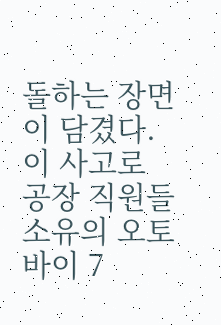돌하는 장면이 담겼다. 이 사고로 공장 직원들 소유의 오토바이 7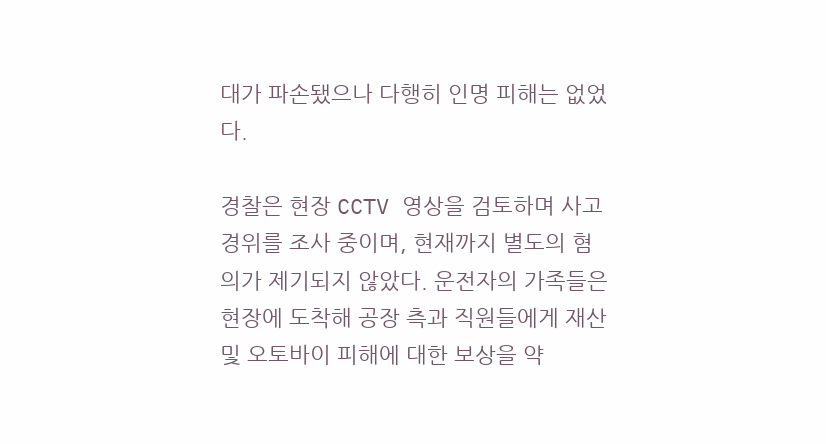대가 파손됐으나 다행히 인명 피해는 없었다.

경찰은 현장 CCTV 영상을 검토하며 사고 경위를 조사 중이며, 현재까지 별도의 혐의가 제기되지 않았다. 운전자의 가족들은 현장에 도착해 공장 측과 직원들에게 재산 및 오토바이 피해에 대한 보상을 약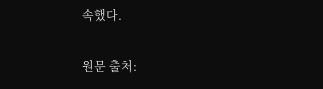속했다.

원문 출처: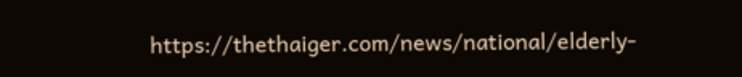https://thethaiger.com/news/national/elderly-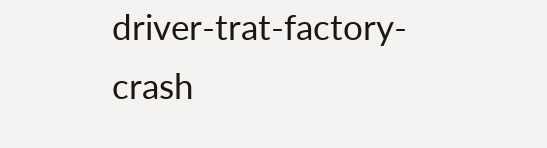driver-trat-factory-crash